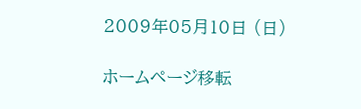2009年05月10日 (日)

ホームページ移転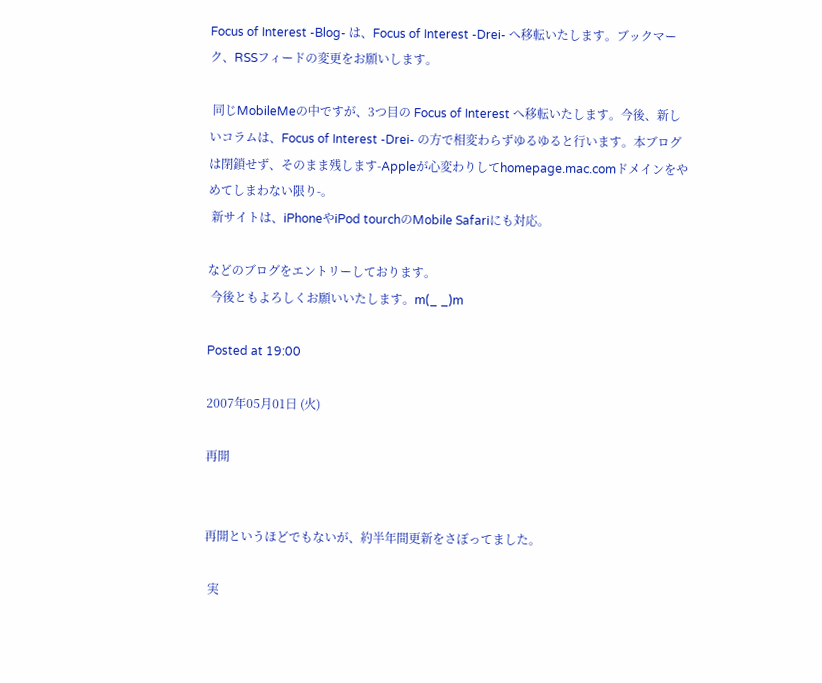Focus of Interest -Blog- は、Focus of Interest -Drei- へ移転いたします。ブックマーク、RSSフィードの変更をお願いします。

 同じMobileMeの中ですが、3つ目の Focus of Interest へ移転いたします。今後、新しいコラムは、Focus of Interest -Drei- の方で相変わらずゆるゆると行います。本ブログは閉鎖せず、そのまま残します-Appleが心変わりしてhomepage.mac.comドメインをやめてしまわない限り-。
 新サイトは、iPhoneやiPod tourchのMobile Safariにも対応。

などのブログをエントリーしております。
 今後ともよろしくお願いいたします。m(_ _)m

Posted at 19:00

2007年05月01日 (火)

再開


再開というほどでもないが、約半年間更新をさぼってました。

 実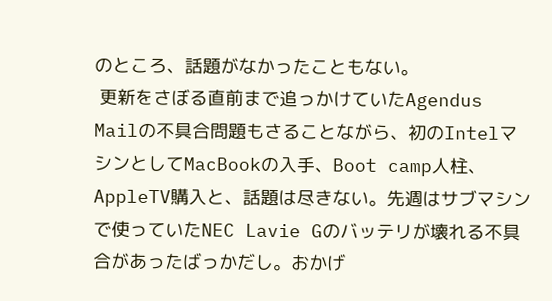のところ、話題がなかったこともない。
 更新をさぼる直前まで追っかけていたAgendus Mailの不具合問題もさることながら、初のIntelマシンとしてMacBookの入手、Boot camp人柱、AppleTV購入と、話題は尽きない。先週はサブマシンで使っていたNEC Lavie Gのバッテリが壊れる不具合があったばっかだし。おかげ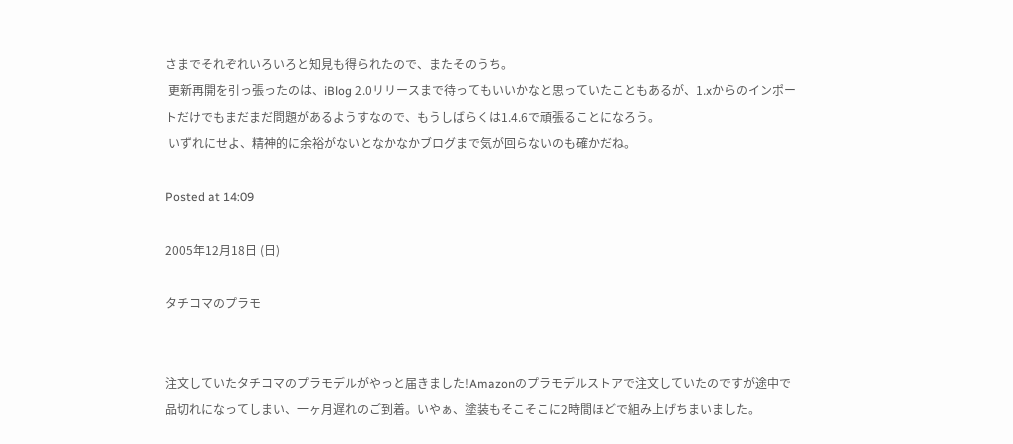さまでそれぞれいろいろと知見も得られたので、またそのうち。
 更新再開を引っ張ったのは、iBlog 2.0リリースまで待ってもいいかなと思っていたこともあるが、1.xからのインポートだけでもまだまだ問題があるようすなので、もうしばらくは1.4.6で頑張ることになろう。
 いずれにせよ、精神的に余裕がないとなかなかブログまで気が回らないのも確かだね。

Posted at 14:09

2005年12月18日 (日)

タチコマのプラモ


注文していたタチコマのプラモデルがやっと届きました!Amazonのプラモデルストアで注文していたのですが途中で品切れになってしまい、一ヶ月遅れのご到着。いやぁ、塗装もそこそこに2時間ほどで組み上げちまいました。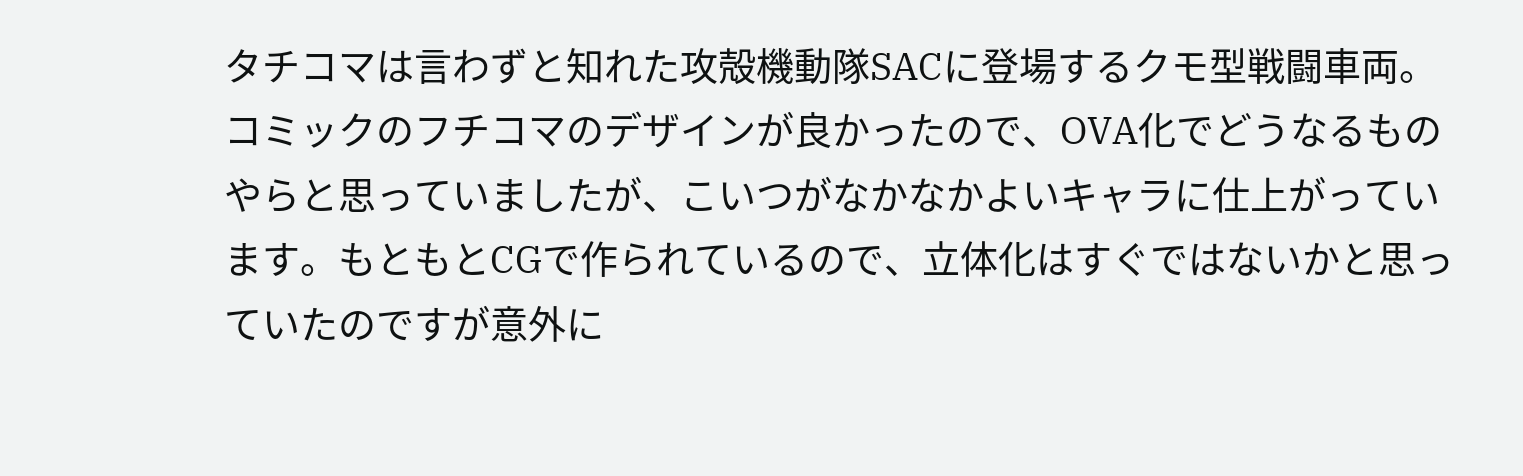タチコマは言わずと知れた攻殻機動隊SACに登場するクモ型戦闘車両。コミックのフチコマのデザインが良かったので、OVA化でどうなるものやらと思っていましたが、こいつがなかなかよいキャラに仕上がっています。もともとCGで作られているので、立体化はすぐではないかと思っていたのですが意外に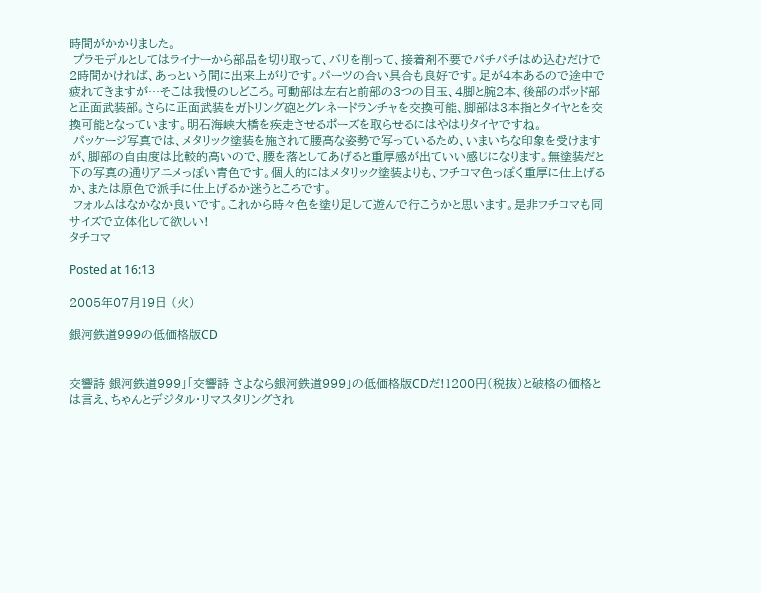時間がかかりました。
 プラモデルとしてはライナーから部品を切り取って、バリを削って、接着剤不要でパチパチはめ込むだけで2時間かければ、あっという間に出来上がりです。パーツの合い具合も良好です。足が4本あるので途中で疲れてきますが…そこは我慢のしどころ。可動部は左右と前部の3つの目玉、4脚と腕2本、後部のポッド部と正面武装部。さらに正面武装をガトリング砲とグレネードランチャを交換可能、脚部は3本指とタイヤとを交換可能となっています。明石海峡大橋を疾走させるポーズを取らせるにはやはりタイヤですね。
 パッケージ写真では、メタリック塗装を施されて腰高な姿勢で写っているため、いまいちな印象を受けますが、脚部の自由度は比較的高いので、腰を落としてあげると重厚感が出ていい感じになります。無塗装だと下の写真の通りアニメっぽい青色です。個人的にはメタリック塗装よりも、フチコマ色っぽく重厚に仕上げるか、または原色で派手に仕上げるか迷うところです。
 フォルムはなかなか良いです。これから時々色を塗り足して遊んで行こうかと思います。是非フチコマも同サイズで立体化して欲しい!
タチコマ

Posted at 16:13

2005年07月19日 (火)

銀河鉄道999の低価格版CD


交響詩 銀河鉄道999」「交響詩 さよなら銀河鉄道999」の低価格版CDだ!1200円(税抜)と破格の価格とは言え、ちゃんとデジタル・リマスタリングされ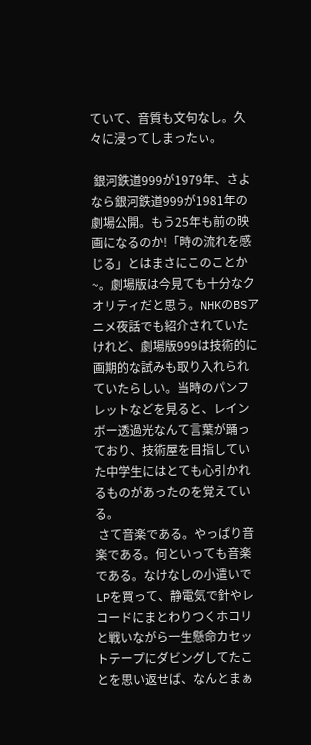ていて、音質も文句なし。久々に浸ってしまったぃ。

 銀河鉄道999が1979年、さよなら銀河鉄道999が1981年の劇場公開。もう25年も前の映画になるのか!「時の流れを感じる」とはまさにこのことか~。劇場版は今見ても十分なクオリティだと思う。NHKのBSアニメ夜話でも紹介されていたけれど、劇場版999は技術的に画期的な試みも取り入れられていたらしい。当時のパンフレットなどを見ると、レインボー透過光なんて言葉が踊っており、技術屋を目指していた中学生にはとても心引かれるものがあったのを覚えている。
 さて音楽である。やっぱり音楽である。何といっても音楽である。なけなしの小遣いでLPを買って、静電気で針やレコードにまとわりつくホコリと戦いながら一生懸命カセットテープにダビングしてたことを思い返せば、なんとまぁ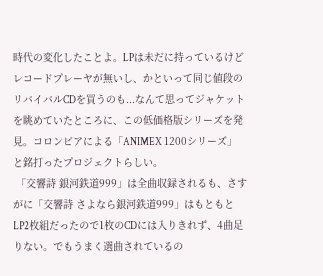時代の変化したことよ。LPは未だに持っているけどレコードプレーヤが無いし、かといって同じ値段のリバイバルCDを買うのも...なんて思ってジャケットを眺めていたところに、この低価格版シリーズを発見。コロンビアによる「ANIMEX 1200シリーズ」と銘打ったプロジェクトらしい。
 「交響詩 銀河鉄道999」は全曲収録されるも、さすがに「交響詩 さよなら銀河鉄道999」はもともとLP2枚組だったので1枚のCDには入りきれず、4曲足りない。でもうまく選曲されているの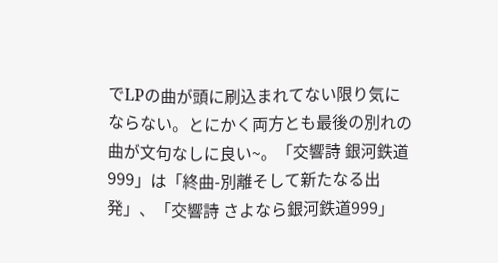でLPの曲が頭に刷込まれてない限り気にならない。とにかく両方とも最後の別れの曲が文句なしに良い~。「交響詩 銀河鉄道999」は「終曲-別離そして新たなる出発」、「交響詩 さよなら銀河鉄道999」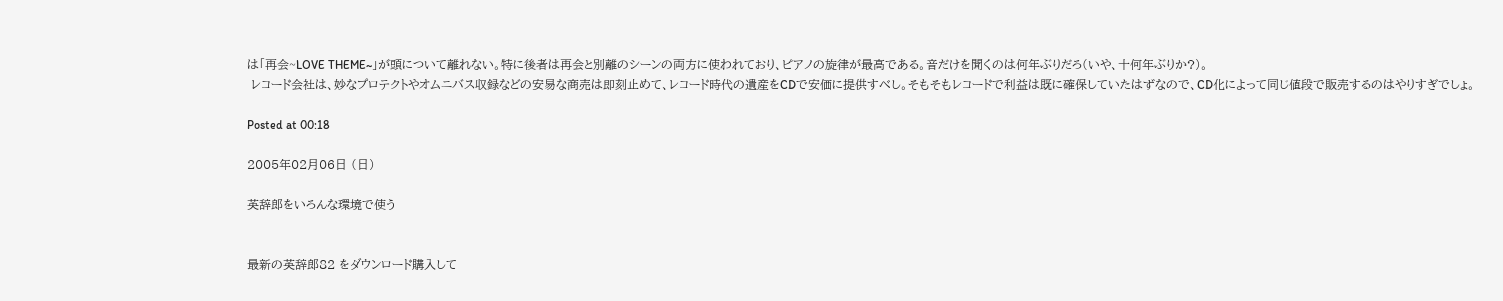は「再会~LOVE THEME~」が頭について離れない。特に後者は再会と別離のシーンの両方に使われており、ピアノの旋律が最高である。音だけを聞くのは何年ぶりだろ(いや、十何年ぶりか?)。
 レコード会社は、妙なプロテクトやオムニバス収録などの安易な商売は即刻止めて、レコード時代の遺産をCDで安価に提供すべし。そもそもレコードで利益は既に確保していたはずなので、CD化によって同じ値段で販売するのはやりすぎでしょ。

Posted at 00:18

2005年02月06日 (日)

英辞郎をいろんな環境で使う


最新の英辞郎82 をダウンロード購入して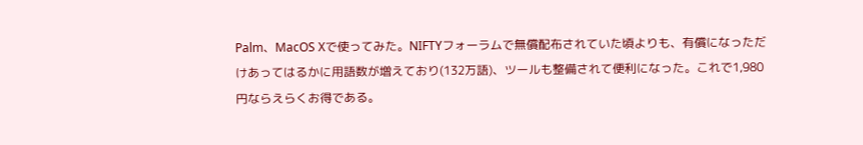Palm、MacOS Xで使ってみた。NIFTYフォーラムで無償配布されていた頃よりも、有償になっただけあってはるかに用語数が増えており(132万語)、ツールも整備されて便利になった。これで1,980円ならえらくお得である。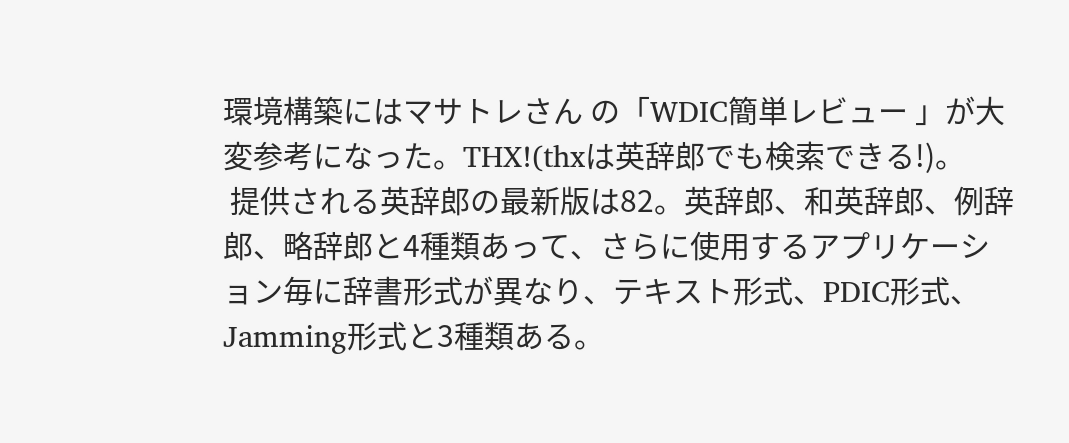環境構築にはマサトレさん の「WDIC簡単レビュー 」が大変参考になった。THX!(thxは英辞郎でも検索できる!)。
 提供される英辞郎の最新版は82。英辞郎、和英辞郎、例辞郎、略辞郎と4種類あって、さらに使用するアプリケーション毎に辞書形式が異なり、テキスト形式、PDIC形式、Jamming形式と3種類ある。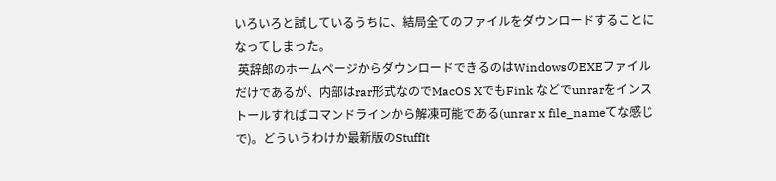いろいろと試しているうちに、結局全てのファイルをダウンロードすることになってしまった。
 英辞郎のホームページからダウンロードできるのはWindowsのEXEファイルだけであるが、内部はrar形式なのでMacOS XでもFink などでunrarをインストールすればコマンドラインから解凍可能である(unrar x file_nameてな感じで)。どういうわけか最新版のStuffIt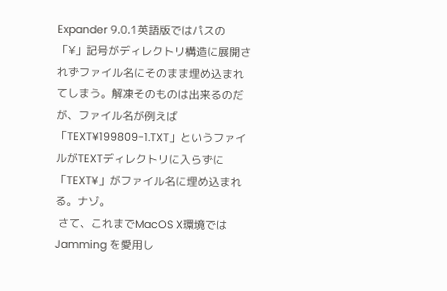Expander 9.0.1英語版ではパスの「¥」記号がディレクトリ構造に展開されずファイル名にそのまま埋め込まれてしまう。解凍そのものは出来るのだが、ファイル名が例えば「TEXT¥199809-1.TXT」というファイルがTEXTディレクトリに入らずに「TEXT¥」がファイル名に埋め込まれる。ナゾ。
 さて、これまでMacOS X環境ではJamming を愛用し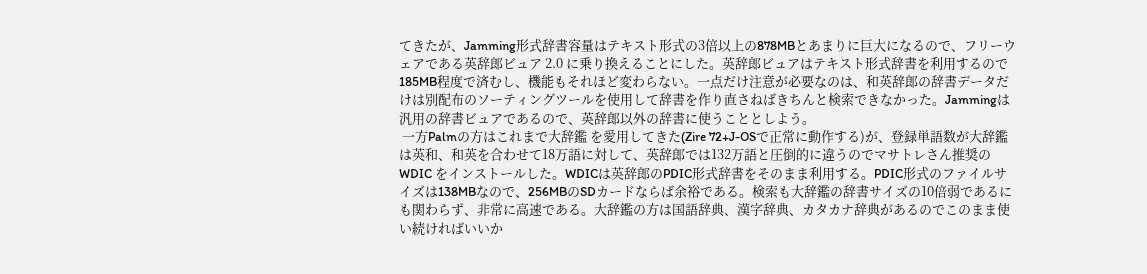てきたが、Jamming形式辞書容量はテキスト形式の3倍以上の878MBとあまりに巨大になるので、フリーウェアである英辞郎ビュア 2.0 に乗り換えることにした。英辞郎ビュアはテキスト形式辞書を利用するので185MB程度で済むし、機能もそれほど変わらない。一点だけ注意が必要なのは、和英辞郎の辞書データだけは別配布のソーティングツールを使用して辞書を作り直さねばきちんと検索できなかった。Jammingは汎用の辞書ビュアであるので、英辞郎以外の辞書に使うこととしよう。
 一方Palmの方はこれまで大辞鑑 を愛用してきた(Zire 72+J-OSで正常に動作する)が、登録単語数が大辞鑑は英和、和英を合わせて18万語に対して、英辞郎では132万語と圧倒的に違うのでマサトレさん推奨のWDIC をインストールした。WDICは英辞郎のPDIC形式辞書をそのまま利用する。PDIC形式のファイルサイズは138MBなので、256MBのSDカードならば余裕である。検索も大辞鑑の辞書サイズの10倍弱であるにも関わらず、非常に高速である。大辞鑑の方は国語辞典、漢字辞典、カタカナ辞典があるのでこのまま使い続ければいいか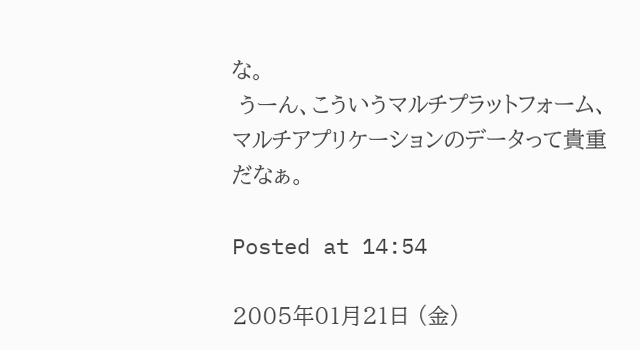な。
 うーん、こういうマルチプラットフォーム、マルチアプリケーションのデータって貴重だなぁ。

Posted at 14:54

2005年01月21日 (金)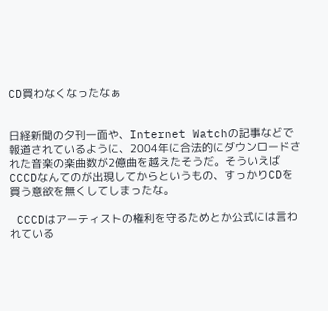CD買わなくなったなぁ


日経新聞の夕刊一面や、Internet Watchの記事などで報道されているように、2004年に合法的にダウンロードされた音楽の楽曲数が2億曲を越えたそうだ。そういえばCCCDなんてのが出現してからというもの、すっかりCDを買う意欲を無くしてしまったな。

 CCCDはアーティストの権利を守るためとか公式には言われている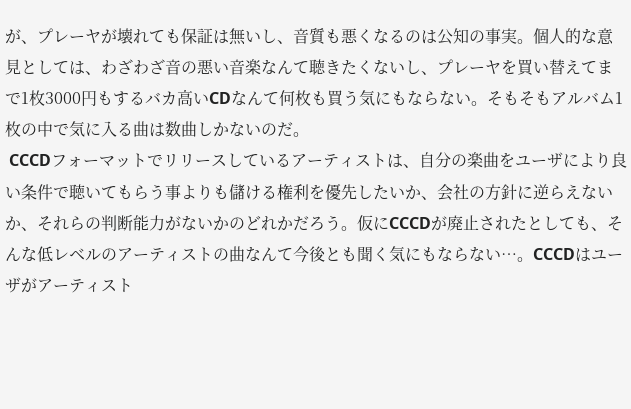が、プレーヤが壊れても保証は無いし、音質も悪くなるのは公知の事実。個人的な意見としては、わざわざ音の悪い音楽なんて聴きたくないし、プレーヤを買い替えてまで1枚3000円もするバカ高いCDなんて何枚も買う気にもならない。そもそもアルバム1枚の中で気に入る曲は数曲しかないのだ。
 CCCDフォーマットでリリースしているアーティストは、自分の楽曲をユーザにより良い条件で聴いてもらう事よりも儲ける権利を優先したいか、会社の方針に逆らえないか、それらの判断能力がないかのどれかだろう。仮にCCCDが廃止されたとしても、そんな低レベルのアーティストの曲なんて今後とも聞く気にもならない…。CCCDはユーザがアーティスト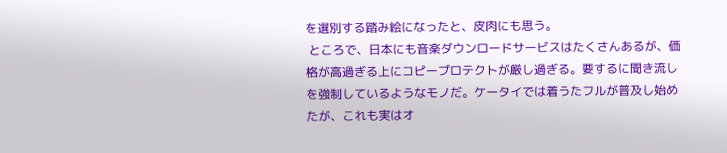を選別する踏み絵になったと、皮肉にも思う。
 ところで、日本にも音楽ダウンロードサービスはたくさんあるが、価格が高過ぎる上にコピープロテクトが厳し過ぎる。要するに聞き流しを強制しているようなモノだ。ケータイでは着うたフルが普及し始めたが、これも実はオ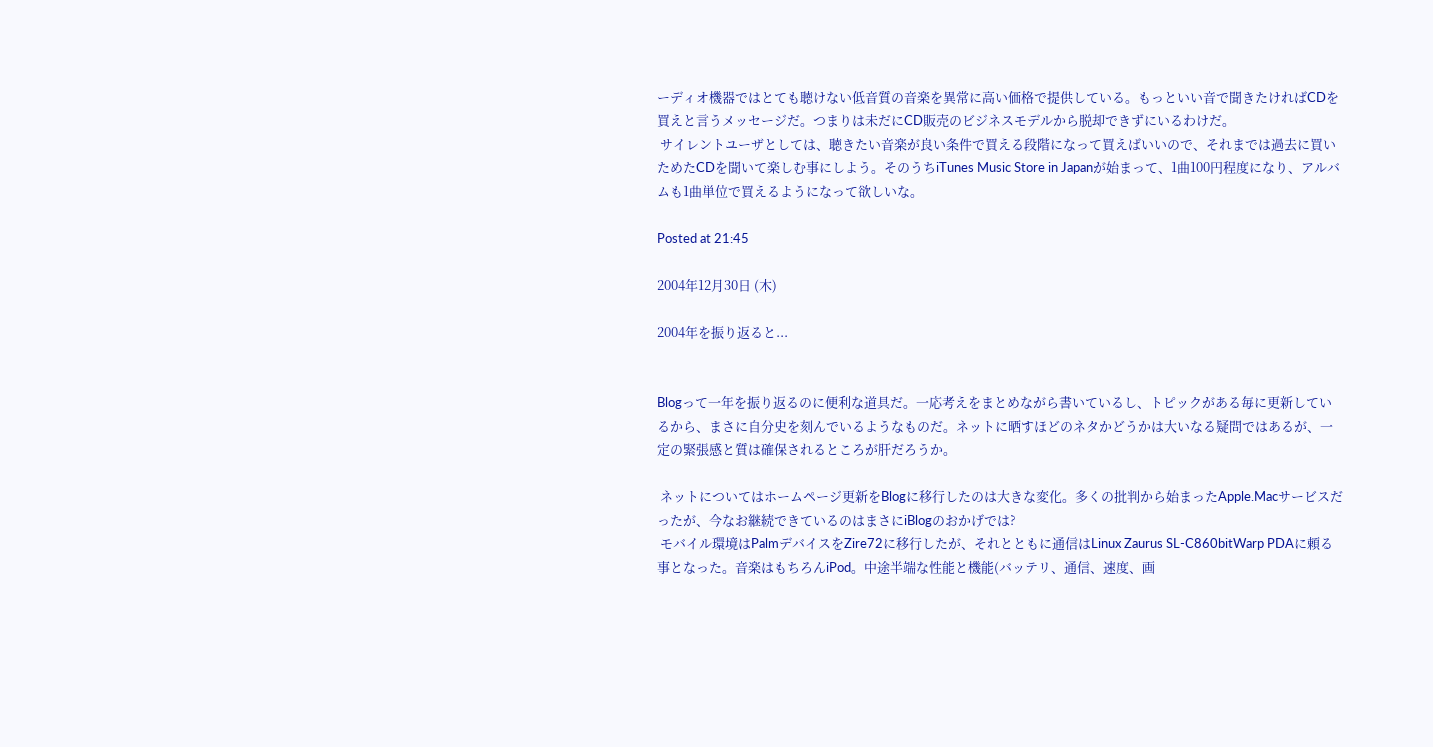ーディオ機器ではとても聴けない低音質の音楽を異常に高い価格で提供している。もっといい音で聞きたければCDを買えと言うメッセージだ。つまりは未だにCD販売のビジネスモデルから脱却できずにいるわけだ。
 サイレントユーザとしては、聴きたい音楽が良い条件で買える段階になって買えばいいので、それまでは過去に買いためたCDを聞いて楽しむ事にしよう。そのうちiTunes Music Store in Japanが始まって、1曲100円程度になり、アルバムも1曲単位で買えるようになって欲しいな。

Posted at 21:45

2004年12月30日 (木)

2004年を振り返ると...


Blogって一年を振り返るのに便利な道具だ。一応考えをまとめながら書いているし、トピックがある毎に更新しているから、まさに自分史を刻んでいるようなものだ。ネットに晒すほどのネタかどうかは大いなる疑問ではあるが、一定の緊張感と質は確保されるところが肝だろうか。

 ネットについてはホームページ更新をBlogに移行したのは大きな変化。多くの批判から始まったApple.Macサービスだったが、今なお継続できているのはまさにiBlogのおかげでは?
 モバイル環境はPalmデバイスをZire72に移行したが、それとともに通信はLinux Zaurus SL-C860bitWarp PDAに頼る事となった。音楽はもちろんiPod。中途半端な性能と機能(バッテリ、通信、速度、画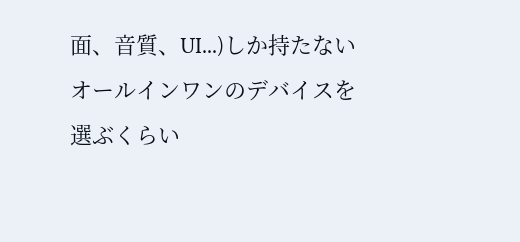面、音質、UI...)しか持たないオールインワンのデバイスを選ぶくらい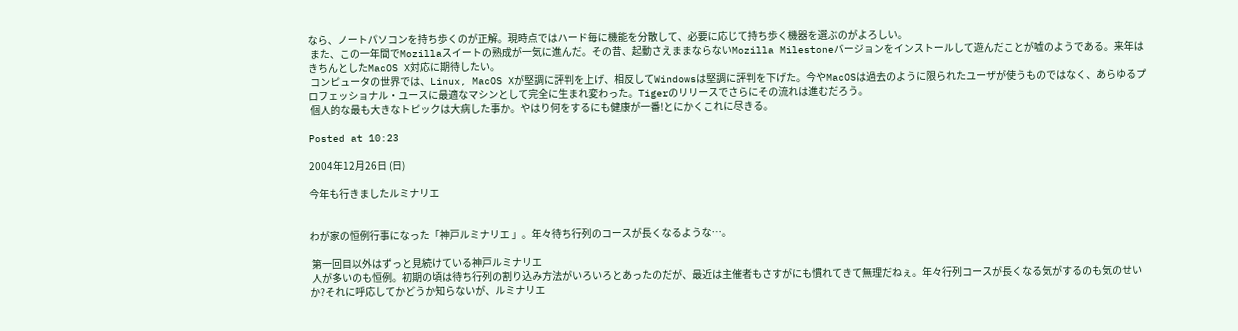なら、ノートパソコンを持ち歩くのが正解。現時点ではハード毎に機能を分散して、必要に応じて持ち歩く機器を選ぶのがよろしい。
 また、この一年間でMozillaスイートの熟成が一気に進んだ。その昔、起動さえままならないMozilla Milestoneバージョンをインストールして遊んだことが嘘のようである。来年はきちんとしたMacOS X対応に期待したい。
 コンピュータの世界では、Linux, MacOS Xが堅調に評判を上げ、相反してWindowsは堅調に評判を下げた。今やMacOSは過去のように限られたユーザが使うものではなく、あらゆるプロフェッショナル・ユースに最適なマシンとして完全に生まれ変わった。Tigerのリリースでさらにその流れは進むだろう。
 個人的な最も大きなトピックは大病した事か。やはり何をするにも健康が一番!とにかくこれに尽きる。

Posted at 10:23

2004年12月26日 (日)

今年も行きましたルミナリエ


わが家の恒例行事になった「神戸ルミナリエ 」。年々待ち行列のコースが長くなるような…。

 第一回目以外はずっと見続けている神戸ルミナリエ
 人が多いのも恒例。初期の頃は待ち行列の割り込み方法がいろいろとあったのだが、最近は主催者もさすがにも慣れてきて無理だねぇ。年々行列コースが長くなる気がするのも気のせいか?それに呼応してかどうか知らないが、ルミナリエ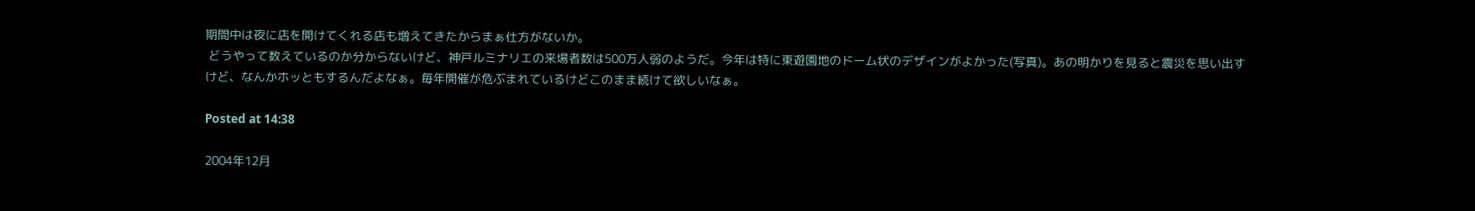期間中は夜に店を開けてくれる店も増えてきたからまぁ仕方がないか。
 どうやって数えているのか分からないけど、神戸ルミナリエの来場者数は500万人弱のようだ。今年は特に東遊園地のドーム状のデザインがよかった(写真)。あの明かりを見ると震災を思い出すけど、なんかホッともするんだよなぁ。毎年開催が危ぶまれているけどこのまま続けて欲しいなぁ。

Posted at 14:38

2004年12月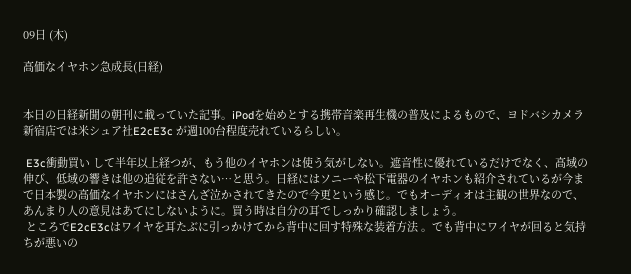09日 (木)

高価なイヤホン急成長(日経)


本日の日経新聞の朝刊に載っていた記事。iPodを始めとする携帯音楽再生機の普及によるもので、ヨドバシカメラ新宿店では米シュア社E2cE3c が週100台程度売れているらしい。

 E3c衝動買い して半年以上経つが、もう他のイヤホンは使う気がしない。遮音性に優れているだけでなく、高域の伸び、低域の響きは他の追従を許さない…と思う。日経にはソニーや松下電器のイヤホンも紹介されているが今まで日本製の高価なイヤホンにはさんざ泣かされてきたので今更という感じ。でもオーディオは主観の世界なので、あんまり人の意見はあてにしないように。買う時は自分の耳でしっかり確認しましょう。
 ところでE2cE3cはワイヤを耳たぶに引っかけてから背中に回す特殊な装着方法 。でも背中にワイヤが回ると気持ちが悪いの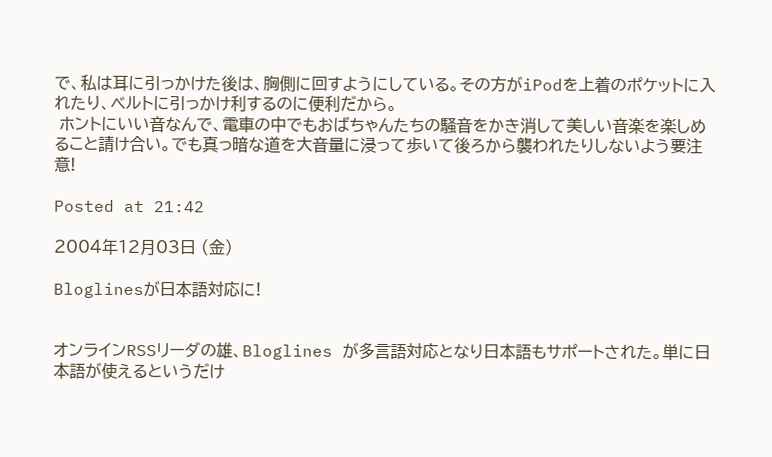で、私は耳に引っかけた後は、胸側に回すようにしている。その方がiPodを上着のポケットに入れたり、ベルトに引っかけ利するのに便利だから。
 ホントにいい音なんで、電車の中でもおばちゃんたちの騒音をかき消して美しい音楽を楽しめること請け合い。でも真っ暗な道を大音量に浸って歩いて後ろから襲われたりしないよう要注意!

Posted at 21:42

2004年12月03日 (金)

Bloglinesが日本語対応に!


オンラインRSSリーダの雄、Bloglines が多言語対応となり日本語もサポートされた。単に日本語が使えるというだけ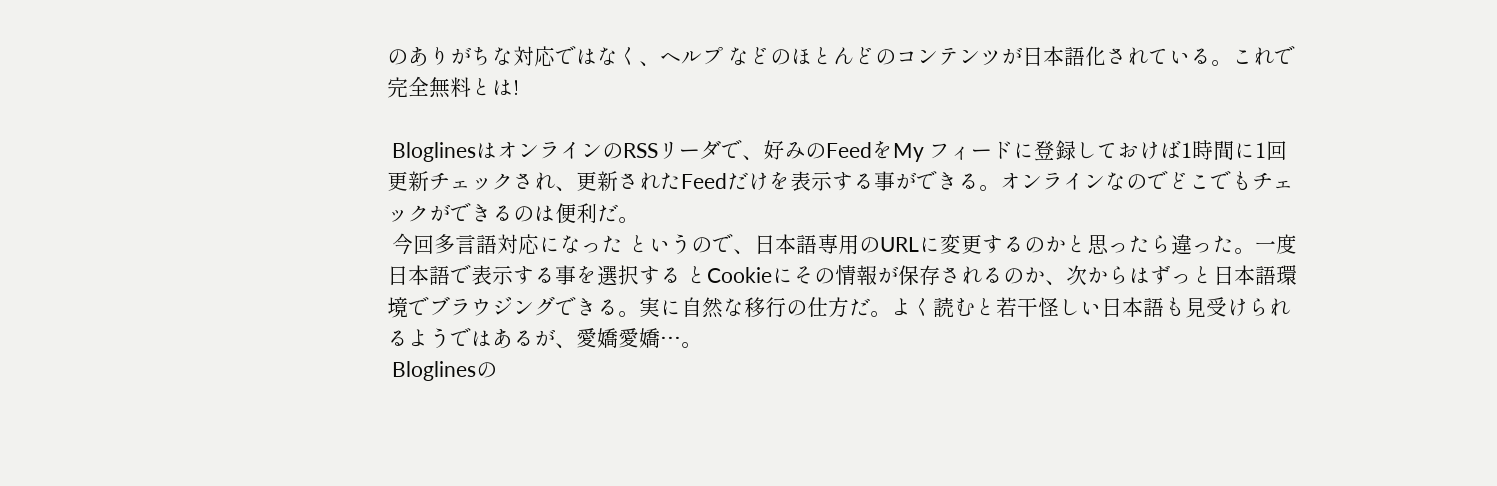のありがちな対応ではなく、ヘルプ などのほとんどのコンテンツが日本語化されている。これで完全無料とは!

 BloglinesはオンラインのRSSリーダで、好みのFeedをMy フィードに登録しておけば1時間に1回更新チェックされ、更新されたFeedだけを表示する事ができる。オンラインなのでどこでもチェックができるのは便利だ。
 今回多言語対応になった というので、日本語専用のURLに変更するのかと思ったら違った。一度日本語で表示する事を選択する とCookieにその情報が保存されるのか、次からはずっと日本語環境でブラウジングできる。実に自然な移行の仕方だ。よく読むと若干怪しい日本語も見受けられるようではあるが、愛嬌愛嬌…。
 Bloglinesの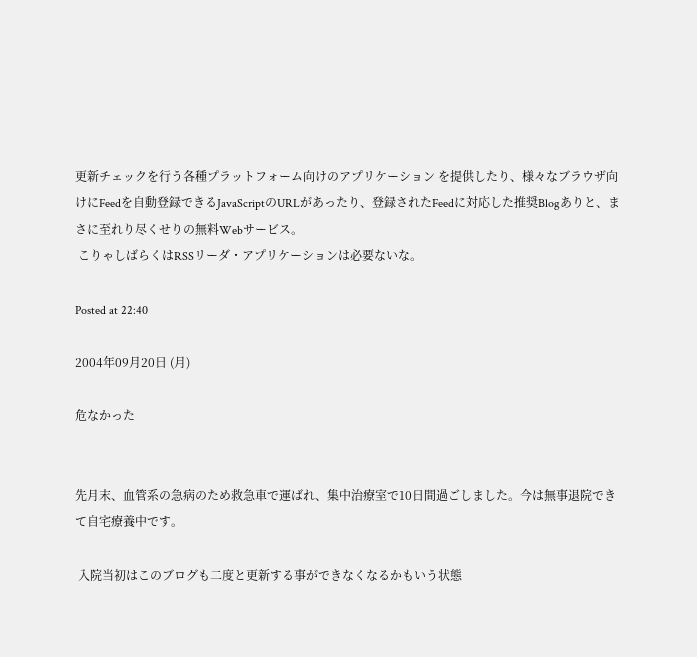更新チェックを行う各種プラットフォーム向けのアプリケーション を提供したり、様々なブラウザ向けにFeedを自動登録できるJavaScriptのURLがあったり、登録されたFeedに対応した推奨Blogありと、まさに至れり尽くせりの無料Webサービス。
 こりゃしばらくはRSSリーダ・アプリケーションは必要ないな。

Posted at 22:40

2004年09月20日 (月)

危なかった


先月末、血管系の急病のため救急車で運ばれ、集中治療室で10日間過ごしました。今は無事退院できて自宅療養中です。

 入院当初はこのブログも二度と更新する事ができなくなるかもいう状態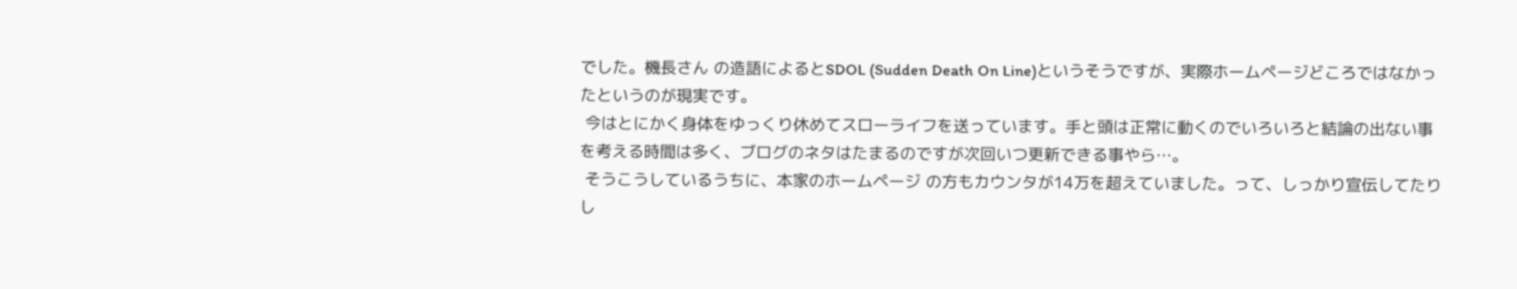でした。機長さん の造語によるとSDOL (Sudden Death On Line)というそうですが、実際ホームページどころではなかったというのが現実です。
 今はとにかく身体をゆっくり休めてスローライフを送っています。手と頭は正常に動くのでいろいろと結論の出ない事を考える時間は多く、ブログのネタはたまるのですが次回いつ更新できる事やら…。
 そうこうしているうちに、本家のホームページ の方もカウンタが14万を超えていました。って、しっかり宣伝してたりし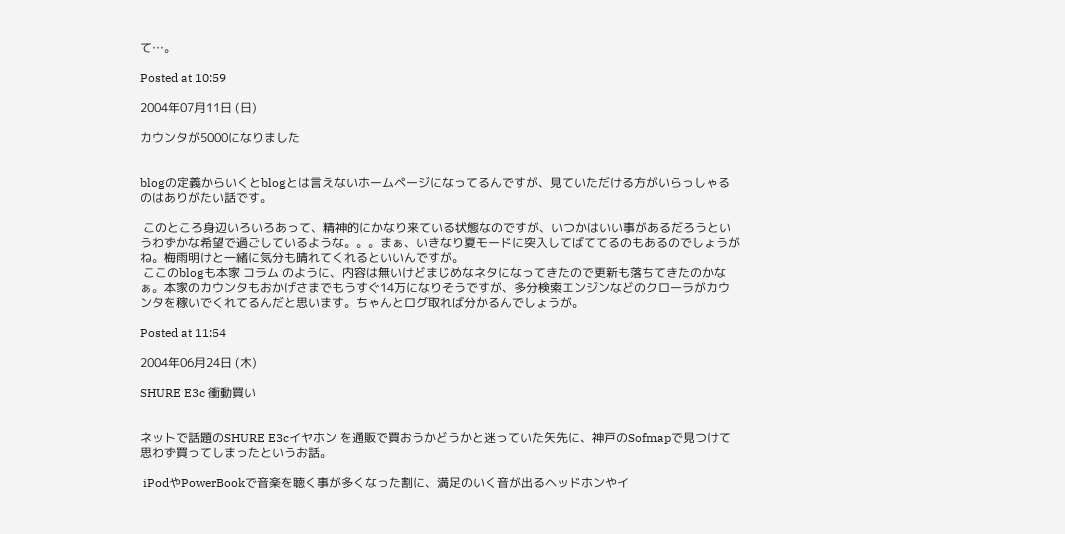て…。

Posted at 10:59

2004年07月11日 (日)

カウンタが5000になりました


blogの定義からいくとblogとは言えないホームページになってるんですが、見ていただける方がいらっしゃるのはありがたい話です。

 このところ身辺いろいろあって、精神的にかなり来ている状態なのですが、いつかはいい事があるだろうというわずかな希望で過ごしているような。。。まぁ、いきなり夏モードに突入してばててるのもあるのでしょうがね。梅雨明けと一緒に気分も晴れてくれるといいんですが。
 ここのblogも本家 コラム のように、内容は無いけどまじめなネタになってきたので更新も落ちてきたのかなぁ。本家のカウンタもおかげさまでもうすぐ14万になりそうですが、多分検索エンジンなどのクローラがカウンタを稼いでくれてるんだと思います。ちゃんとログ取れば分かるんでしょうが。

Posted at 11:54

2004年06月24日 (木)

SHURE E3c 衝動買い


ネットで話題のSHURE E3cイヤホン を通販で買おうかどうかと迷っていた矢先に、神戸のSofmapで見つけて思わず買ってしまったというお話。

 iPodやPowerBookで音楽を聴く事が多くなった割に、満足のいく音が出るヘッドホンやイ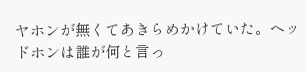ヤホンが無くてあきらめかけていた。ヘッドホンは誰が何と言っ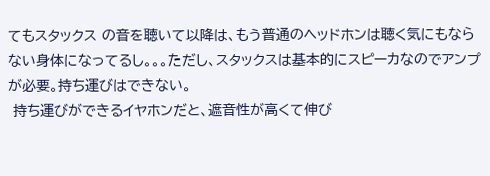てもスタックス の音を聴いて以降は、もう普通のヘッドホンは聴く気にもならない身体になってるし。。。ただし、スタックスは基本的にスピーカなのでアンプが必要。持ち運びはできない。
 持ち運びができるイヤホンだと、遮音性が高くて伸び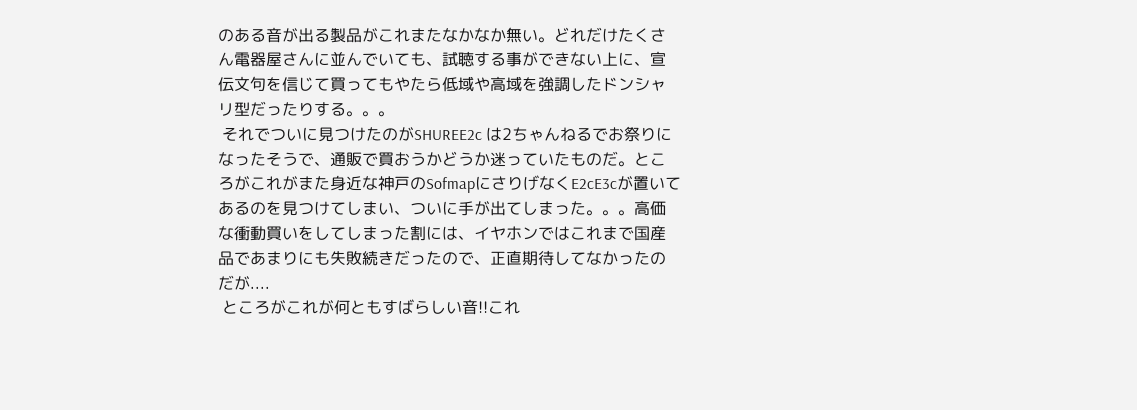のある音が出る製品がこれまたなかなか無い。どれだけたくさん電器屋さんに並んでいても、試聴する事ができない上に、宣伝文句を信じて買ってもやたら低域や高域を強調したドンシャリ型だったりする。。。
 それでついに見つけたのがSHUREE2c は2ちゃんねるでお祭りになったそうで、通販で買おうかどうか迷っていたものだ。ところがこれがまた身近な神戸のSofmapにさりげなくE2cE3cが置いてあるのを見つけてしまい、ついに手が出てしまった。。。高価な衝動買いをしてしまった割には、イヤホンではこれまで国産品であまりにも失敗続きだったので、正直期待してなかったのだが....
 ところがこれが何ともすばらしい音!!これ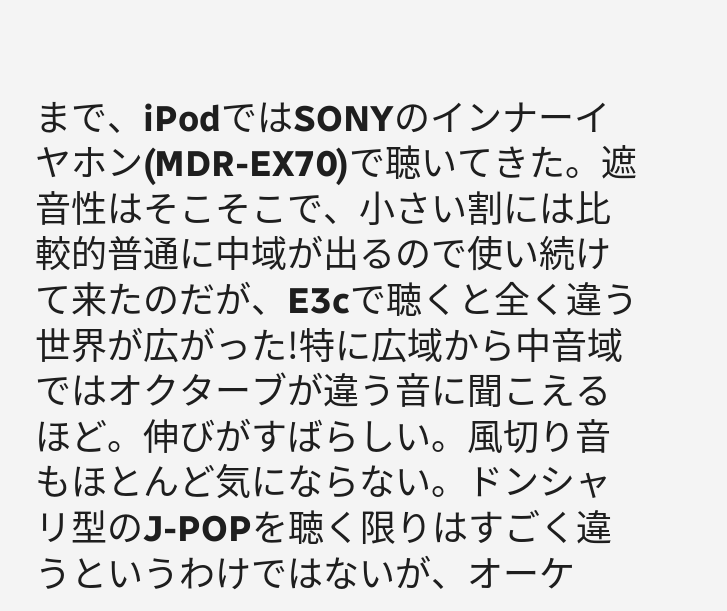まで、iPodではSONYのインナーイヤホン(MDR-EX70)で聴いてきた。遮音性はそこそこで、小さい割には比較的普通に中域が出るので使い続けて来たのだが、E3cで聴くと全く違う世界が広がった!特に広域から中音域ではオクターブが違う音に聞こえるほど。伸びがすばらしい。風切り音もほとんど気にならない。ドンシャリ型のJ-POPを聴く限りはすごく違うというわけではないが、オーケ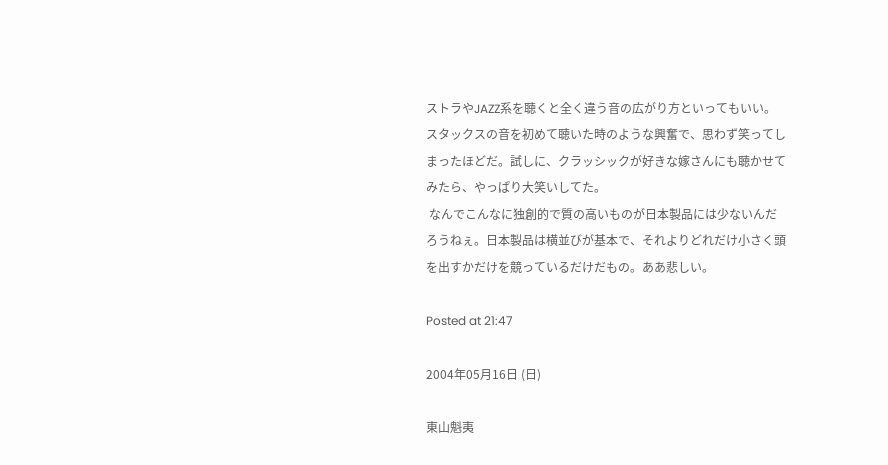ストラやJAZZ系を聴くと全く違う音の広がり方といってもいい。スタックスの音を初めて聴いた時のような興奮で、思わず笑ってしまったほどだ。試しに、クラッシックが好きな嫁さんにも聴かせてみたら、やっぱり大笑いしてた。
 なんでこんなに独創的で質の高いものが日本製品には少ないんだろうねぇ。日本製品は横並びが基本で、それよりどれだけ小さく頭を出すかだけを競っているだけだもの。ああ悲しい。

Posted at 21:47

2004年05月16日 (日)

東山魁夷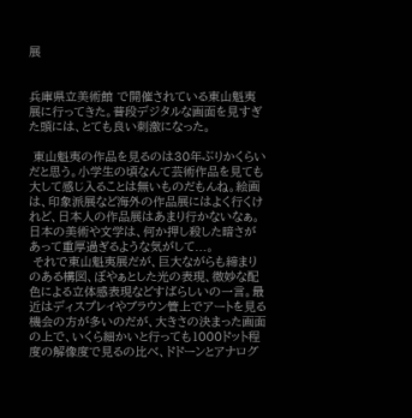展


兵庫県立美術館 で開催されている東山魁夷展に行ってきた。普段デジタルな画面を見すぎた頭には、とても良い刺激になった。

 東山魁夷の作品を見るのは30年ぶりかくらいだと思う。小学生の頃なんて芸術作品を見ても大して感じ入ることは無いものだもんね。絵画は、印象派展など海外の作品展にはよく行くけれど、日本人の作品展はあまり行かないなぁ。日本の美術や文学は、何か押し殺した暗さがあって重厚過ぎるような気がして...。
 それで東山魁夷展だが、巨大ながらも締まりのある構図、ぼやぁとした光の表現、微妙な配色による立体感表現などすばらしいの一言。最近はディスプレイやブラウン管上でアートを見る機会の方が多いのだが、大きさの決まった画面の上で、いくら細かいと行っても1000ドット程度の解像度で見るの比べ、ドドーンとアナログ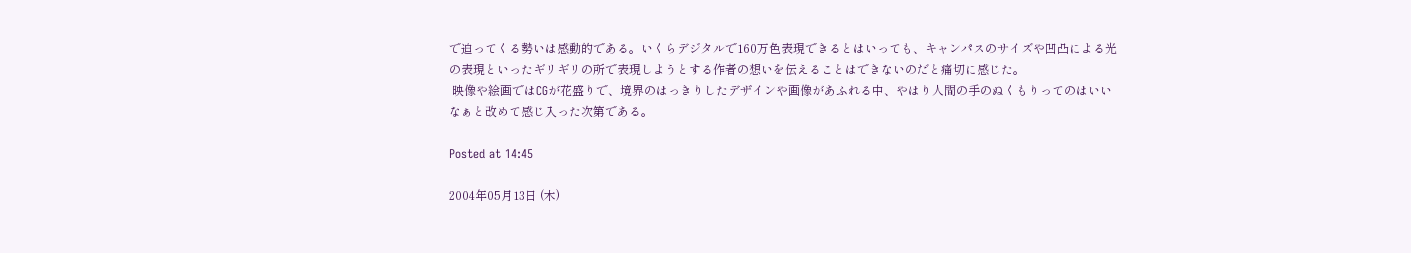で迫ってくる勢いは感動的である。いくらデジタルで160万色表現できるとはいっても、キャンパスのサイズや凹凸による光の表現といったギリギリの所で表現しようとする作者の想いを伝えることはできないのだと痛切に感じた。
 映像や絵画ではCGが花盛りで、境界のはっきりしたデザインや画像があふれる中、やはり人間の手のぬくもりってのはいいなぁと改めて感じ入った次第である。

Posted at 14:45

2004年05月13日 (木)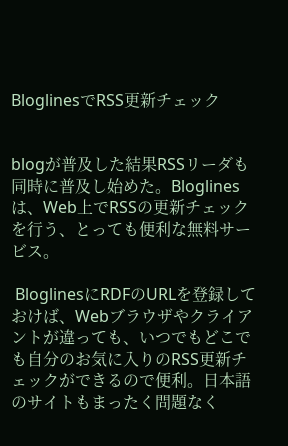BloglinesでRSS更新チェック


blogが普及した結果RSSリーダも同時に普及し始めた。Bloglines は、Web上でRSSの更新チェックを行う、とっても便利な無料サービス。

 BloglinesにRDFのURLを登録しておけば、Webブラウザやクライアントが違っても、いつでもどこでも自分のお気に入りのRSS更新チェックができるので便利。日本語のサイトもまったく問題なく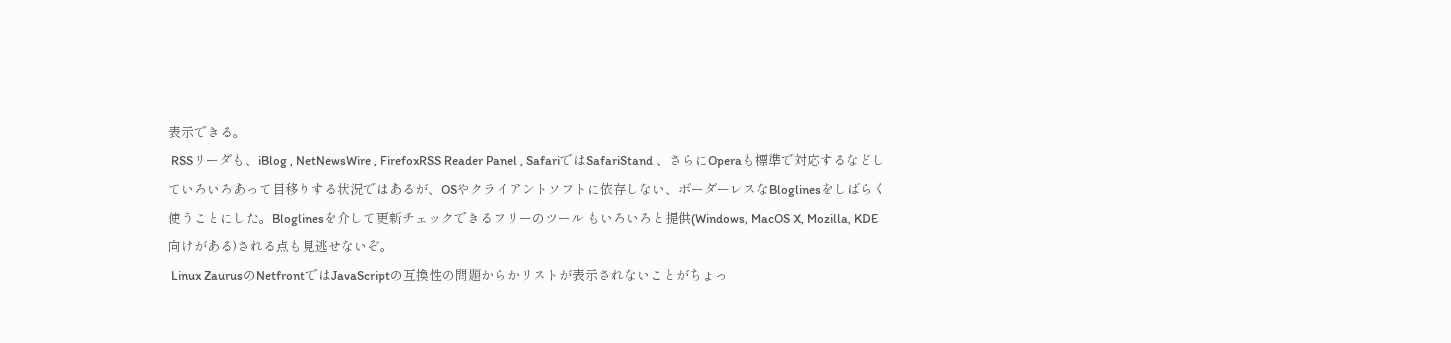表示できる。
 RSSリーダも、iBlog , NetNewsWire , FirefoxRSS Reader Panel , SafariではSafariStand 、さらにOperaも標準で対応するなどしていろいろあって目移りする状況ではあるが、OSやクライアントソフトに依存しない、ボーダーレスなBloglinesをしばらく使うことにした。Bloglinesを介して更新チェックできるフリーのツール もいろいろと提供(Windows, MacOS X, Mozilla, KDE向けがある)される点も見逃せないぞ。
 Linux ZaurusのNetfrontではJavaScriptの互換性の問題からかリストが表示されないことがちょっ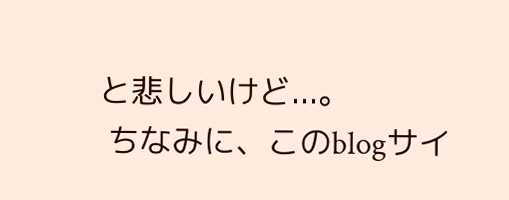と悲しいけど...。
 ちなみに、このblogサイ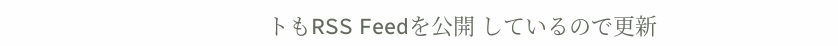トもRSS Feedを公開 しているので更新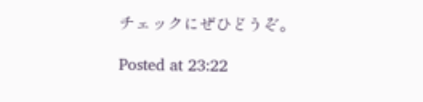チェックにぜひどうぞ。

Posted at 23:22